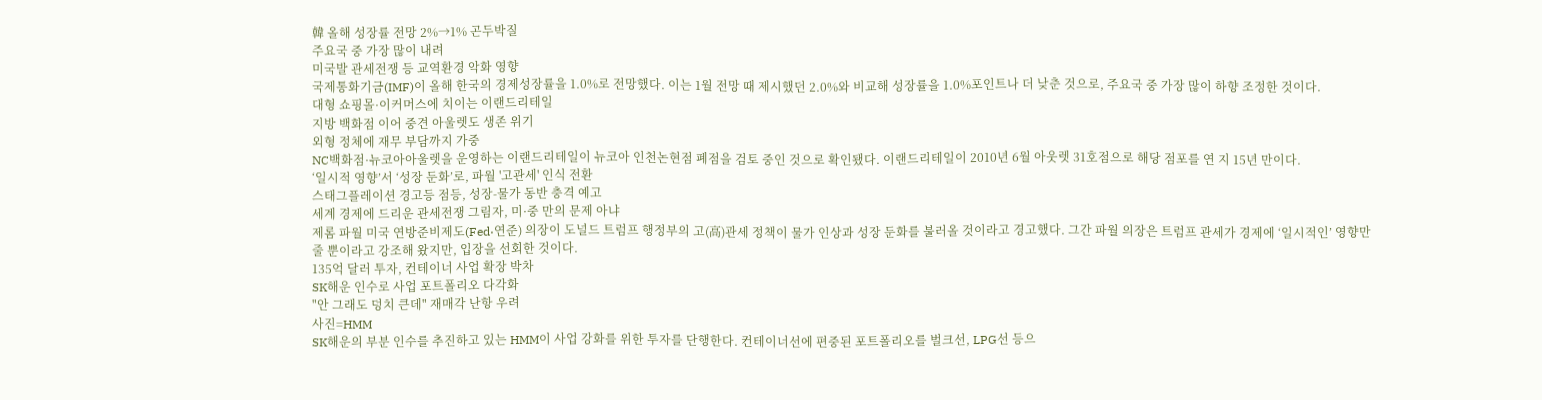韓 올해 성장률 전망 2%→1% 곤두박질
주요국 중 가장 많이 내려
미국발 관세전쟁 등 교역환경 악화 영향
국제통화기금(IMF)이 올해 한국의 경제성장률을 1.0%로 전망했다. 이는 1월 전망 때 제시했던 2.0%와 비교해 성장률을 1.0%포인트나 더 낮춘 것으로, 주요국 중 가장 많이 하향 조정한 것이다.
대형 쇼핑몰·이커머스에 치이는 이랜드리테일
지방 백화점 이어 중견 아울렛도 생존 위기
외형 정체에 재무 부담까지 가중
NC백화점·뉴코아아울렛을 운영하는 이랜드리테일이 뉴코아 인천논현점 폐점을 검토 중인 것으로 확인됐다. 이랜드리테일이 2010년 6월 아웃렛 31호점으로 해당 점포를 연 지 15년 만이다.
‘일시적 영향’서 ‘성장 둔화’로, 파월 '고관세' 인식 전환
스태그플레이션 경고등 점등, 성장-물가 동반 충격 예고
세계 경제에 드리운 관세전쟁 그림자, 미·중 만의 문제 아냐
제롬 파월 미국 연방준비제도(Fed·연준) 의장이 도널드 트럼프 행정부의 고(高)관세 정책이 물가 인상과 성장 둔화를 불러올 것이라고 경고했다. 그간 파월 의장은 트럼프 관세가 경제에 ‘일시적인’ 영향만 줄 뿐이라고 강조해 왔지만, 입장을 선회한 것이다.
135억 달러 투자, 컨테이너 사업 확장 박차
SK해운 인수로 사업 포트폴리오 다각화
"안 그래도 덩치 큰데" 재매각 난항 우려
사진=HMM
SK해운의 부분 인수를 추진하고 있는 HMM이 사업 강화를 위한 투자를 단행한다. 컨테이너선에 편중된 포트폴리오를 벌크선, LPG선 등으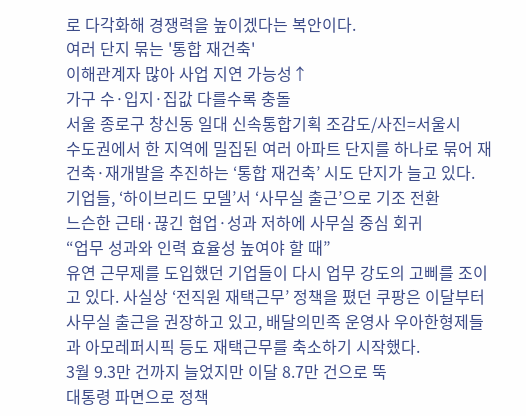로 다각화해 경쟁력을 높이겠다는 복안이다.
여러 단지 묶는 '통합 재건축'
이해관계자 많아 사업 지연 가능성↑
가구 수·입지·집값 다를수록 충돌
서울 종로구 창신동 일대 신속통합기획 조감도/사진=서울시
수도권에서 한 지역에 밀집된 여러 아파트 단지를 하나로 묶어 재건축·재개발을 추진하는 ‘통합 재건축’ 시도 단지가 늘고 있다.
기업들, ‘하이브리드 모델’서 ‘사무실 출근’으로 기조 전환
느슨한 근태·끊긴 협업·성과 저하에 사무실 중심 회귀
“업무 성과와 인력 효율성 높여야 할 때”
유연 근무제를 도입했던 기업들이 다시 업무 강도의 고삐를 조이고 있다. 사실상 ‘전직원 재택근무’ 정책을 폈던 쿠팡은 이달부터 사무실 출근을 권장하고 있고, 배달의민족 운영사 우아한형제들과 아모레퍼시픽 등도 재택근무를 축소하기 시작했다.
3월 9.3만 건까지 늘었지만 이달 8.7만 건으로 뚝
대통령 파면으로 정책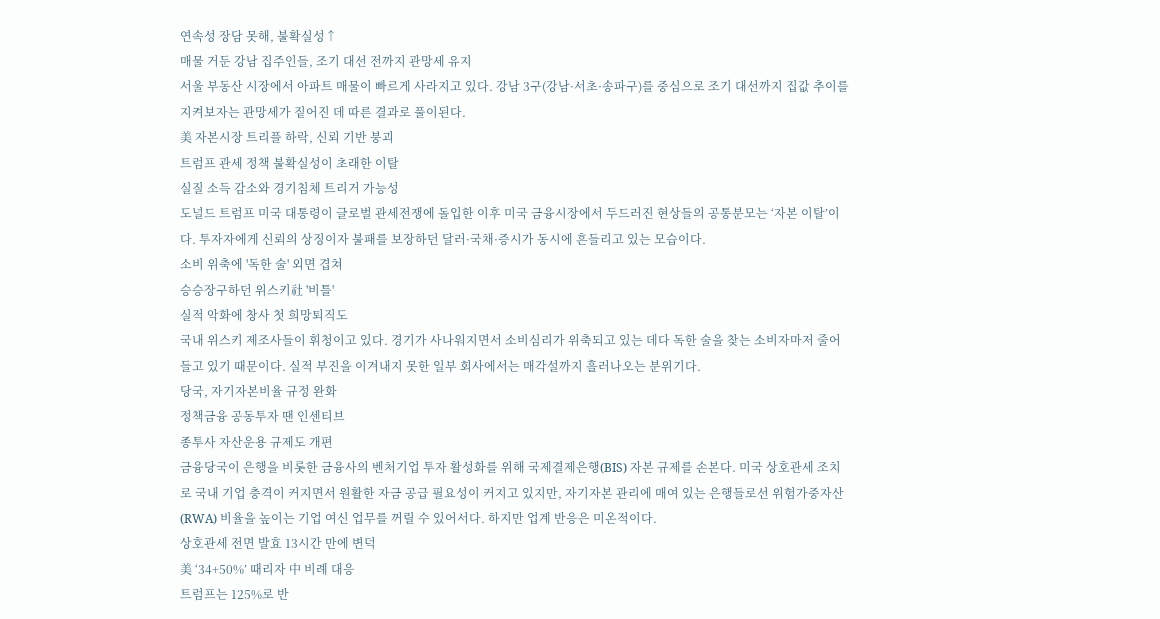연속성 장담 못해, 불확실성↑
매물 거둔 강남 집주인들, 조기 대선 전까지 관망세 유지
서울 부동산 시장에서 아파트 매물이 빠르게 사라지고 있다. 강남 3구(강남·서초·송파구)를 중심으로 조기 대선까지 집값 추이를 지켜보자는 관망세가 짙어진 데 따른 결과로 풀이된다.
美 자본시장 트리플 하락, 신뢰 기반 붕괴
트럼프 관세 정책 불확실성이 초래한 이탈
실질 소득 감소와 경기침체 트리거 가능성
도널드 트럼프 미국 대통령이 글로벌 관세전쟁에 돌입한 이후 미국 금융시장에서 두드러진 현상들의 공통분모는 ‘자본 이탈’이다. 투자자에게 신뢰의 상징이자 불패를 보장하던 달러·국채·증시가 동시에 흔들리고 있는 모습이다.
소비 위축에 '독한 술' 외면 겹쳐
승승장구하던 위스키社 '비틀'
실적 악화에 창사 첫 희망퇴직도
국내 위스키 제조사들이 휘청이고 있다. 경기가 사나워지면서 소비심리가 위축되고 있는 데다 독한 술을 찾는 소비자마저 줄어들고 있기 때문이다. 실적 부진을 이겨내지 못한 일부 회사에서는 매각설까지 흘러나오는 분위기다.
당국, 자기자본비율 규정 완화
정책금융 공동투자 땐 인센티브
종투사 자산운용 규제도 개편
금융당국이 은행을 비롯한 금융사의 벤처기업 투자 활성화를 위해 국제결제은행(BIS) 자본 규제를 손본다. 미국 상호관세 조치로 국내 기업 충격이 커지면서 원활한 자금 공급 필요성이 커지고 있지만, 자기자본 관리에 매여 있는 은행들로선 위험가중자산(RWA) 비율을 높이는 기업 여신 업무를 꺼릴 수 있어서다. 하지만 업계 반응은 미온적이다.
상호관세 전면 발효 13시간 만에 변덕
美 ‘34+50%’ 때리자 中 비례 대응
트럼프는 125%로 반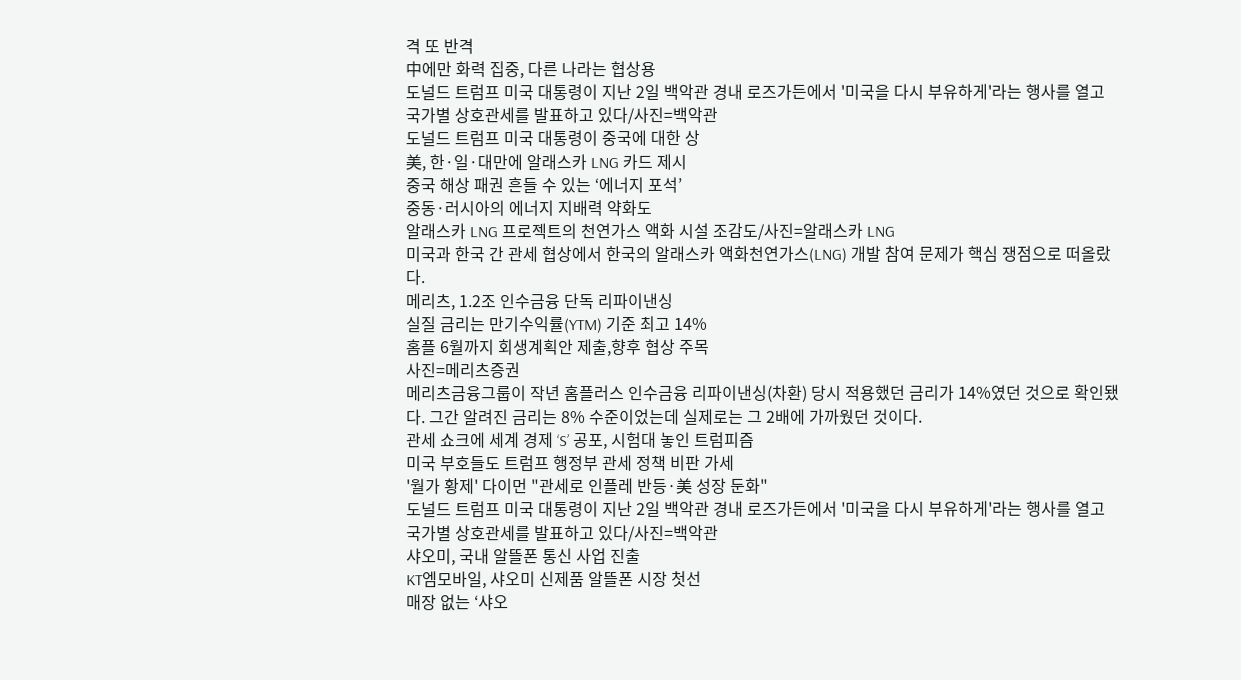격 또 반격
中에만 화력 집중, 다른 나라는 협상용
도널드 트럼프 미국 대통령이 지난 2일 백악관 경내 로즈가든에서 '미국을 다시 부유하게'라는 행사를 열고 국가별 상호관세를 발표하고 있다/사진=백악관
도널드 트럼프 미국 대통령이 중국에 대한 상
美, 한·일·대만에 알래스카 LNG 카드 제시
중국 해상 패권 흔들 수 있는 ‘에너지 포석’
중동·러시아의 에너지 지배력 약화도
알래스카 LNG 프로젝트의 천연가스 액화 시설 조감도/사진=알래스카 LNG
미국과 한국 간 관세 협상에서 한국의 알래스카 액화천연가스(LNG) 개발 참여 문제가 핵심 쟁점으로 떠올랐다.
메리츠, 1.2조 인수금융 단독 리파이낸싱
실질 금리는 만기수익률(YTM) 기준 최고 14%
홈플 6월까지 회생계획안 제출,향후 협상 주목
사진=메리츠증권
메리츠금융그룹이 작년 홈플러스 인수금융 리파이낸싱(차환) 당시 적용했던 금리가 14%였던 것으로 확인됐다. 그간 알려진 금리는 8% 수준이었는데 실제로는 그 2배에 가까웠던 것이다.
관세 쇼크에 세계 경제 ‘S’ 공포, 시험대 놓인 트럼피즘
미국 부호들도 트럼프 행정부 관세 정책 비판 가세
'월가 황제' 다이먼 "관세로 인플레 반등·美 성장 둔화"
도널드 트럼프 미국 대통령이 지난 2일 백악관 경내 로즈가든에서 '미국을 다시 부유하게'라는 행사를 열고 국가별 상호관세를 발표하고 있다/사진=백악관
샤오미, 국내 알뜰폰 통신 사업 진출
KT엠모바일, 샤오미 신제품 알뜰폰 시장 첫선
매장 없는 ‘샤오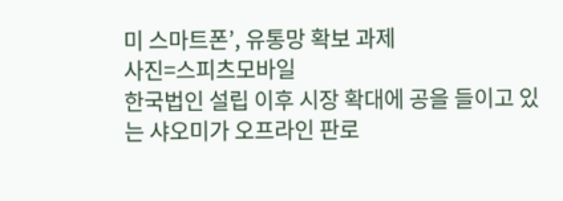미 스마트폰’, 유통망 확보 과제
사진=스피츠모바일
한국법인 설립 이후 시장 확대에 공을 들이고 있는 샤오미가 오프라인 판로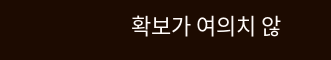확보가 여의치 않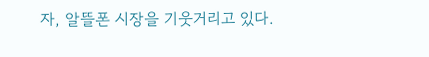자, 알뜰폰 시장을 기웃거리고 있다.